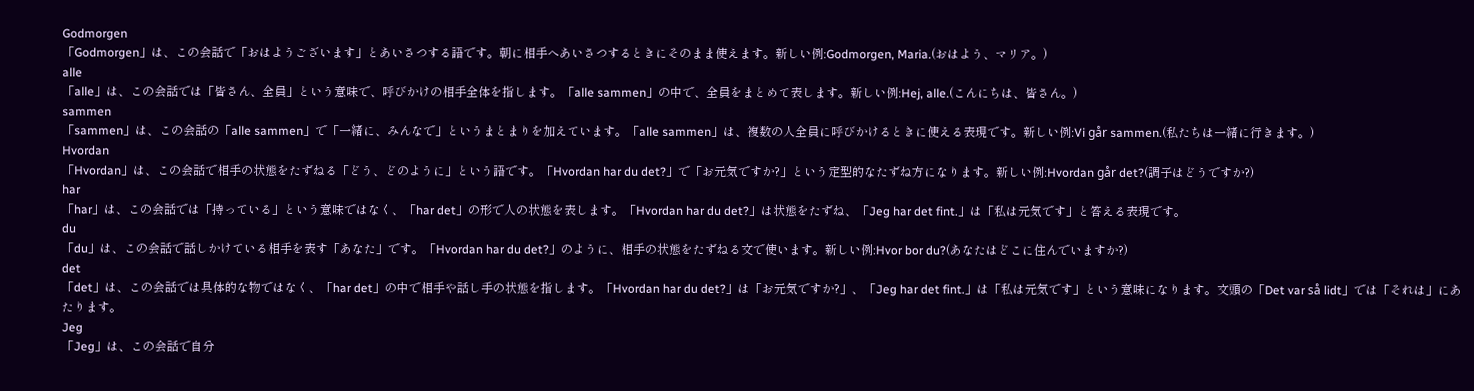Godmorgen
「Godmorgen」は、この会話で「おはようございます」とあいさつする語です。朝に相手へあいさつするときにそのまま使えます。新しい例:Godmorgen, Maria.(おはよう、マリア。)
alle
「alle」は、この会話では「皆さん、全員」という意味で、呼びかけの相手全体を指します。「alle sammen」の中で、全員をまとめて表します。新しい例:Hej, alle.(こんにちは、皆さん。)
sammen
「sammen」は、この会話の「alle sammen」で「一緒に、みんなで」というまとまりを加えています。「alle sammen」は、複数の人全員に呼びかけるときに使える表現です。新しい例:Vi går sammen.(私たちは一緒に行きます。)
Hvordan
「Hvordan」は、この会話で相手の状態をたずねる「どう、どのように」という語です。「Hvordan har du det?」で「お元気ですか?」という定型的なたずね方になります。新しい例:Hvordan går det?(調子はどうですか?)
har
「har」は、この会話では「持っている」という意味ではなく、「har det」の形で人の状態を表します。「Hvordan har du det?」は状態をたずね、「Jeg har det fint.」は「私は元気です」と答える表現です。
du
「du」は、この会話で話しかけている相手を表す「あなた」です。「Hvordan har du det?」のように、相手の状態をたずねる文で使います。新しい例:Hvor bor du?(あなたはどこに住んでいますか?)
det
「det」は、この会話では具体的な物ではなく、「har det」の中で相手や話し手の状態を指します。「Hvordan har du det?」は「お元気ですか?」、「Jeg har det fint.」は「私は元気です」という意味になります。文頭の「Det var så lidt」では「それは」にあたります。
Jeg
「Jeg」は、この会話で自分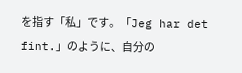を指す「私」です。「Jeg har det fint.」のように、自分の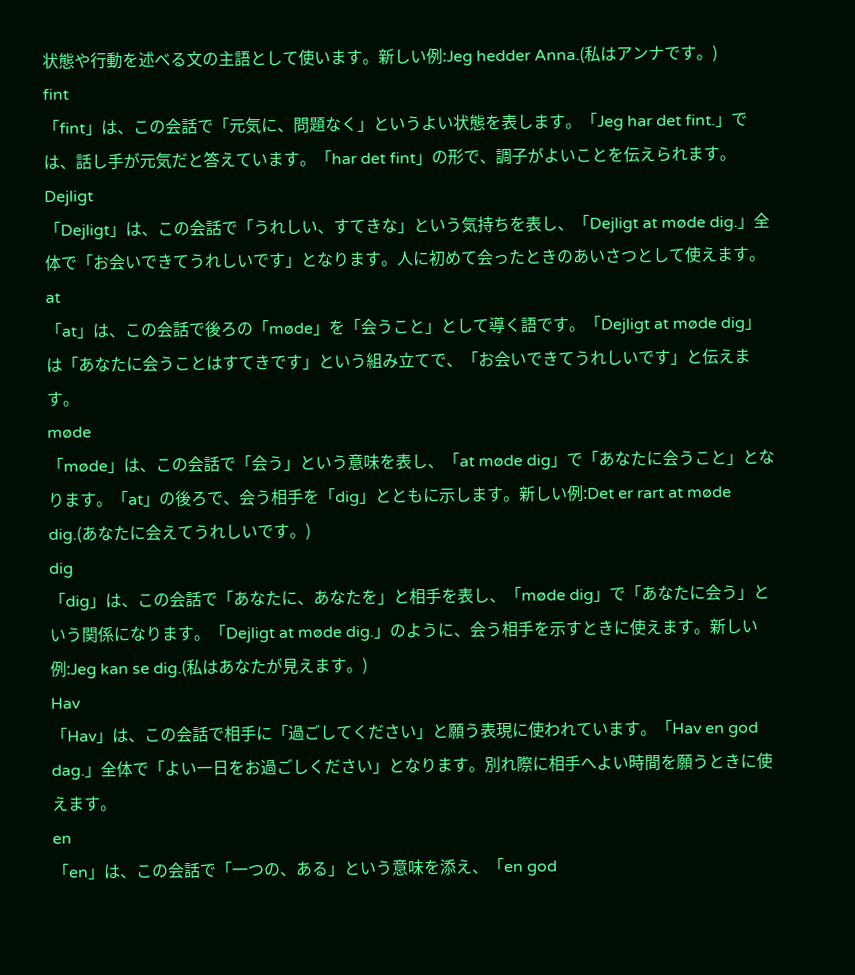状態や行動を述べる文の主語として使います。新しい例:Jeg hedder Anna.(私はアンナです。)
fint
「fint」は、この会話で「元気に、問題なく」というよい状態を表します。「Jeg har det fint.」では、話し手が元気だと答えています。「har det fint」の形で、調子がよいことを伝えられます。
Dejligt
「Dejligt」は、この会話で「うれしい、すてきな」という気持ちを表し、「Dejligt at møde dig.」全体で「お会いできてうれしいです」となります。人に初めて会ったときのあいさつとして使えます。
at
「at」は、この会話で後ろの「møde」を「会うこと」として導く語です。「Dejligt at møde dig」は「あなたに会うことはすてきです」という組み立てで、「お会いできてうれしいです」と伝えます。
møde
「møde」は、この会話で「会う」という意味を表し、「at møde dig」で「あなたに会うこと」となります。「at」の後ろで、会う相手を「dig」とともに示します。新しい例:Det er rart at møde dig.(あなたに会えてうれしいです。)
dig
「dig」は、この会話で「あなたに、あなたを」と相手を表し、「møde dig」で「あなたに会う」という関係になります。「Dejligt at møde dig.」のように、会う相手を示すときに使えます。新しい例:Jeg kan se dig.(私はあなたが見えます。)
Hav
「Hav」は、この会話で相手に「過ごしてください」と願う表現に使われています。「Hav en god dag.」全体で「よい一日をお過ごしください」となります。別れ際に相手へよい時間を願うときに使えます。
en
「en」は、この会話で「一つの、ある」という意味を添え、「en god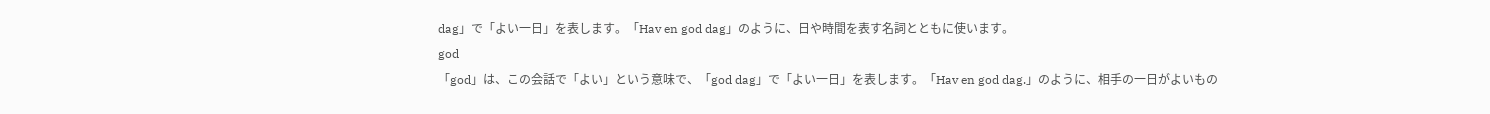dag」で「よい一日」を表します。「Hav en god dag」のように、日や時間を表す名詞とともに使います。
god
「god」は、この会話で「よい」という意味で、「god dag」で「よい一日」を表します。「Hav en god dag.」のように、相手の一日がよいもの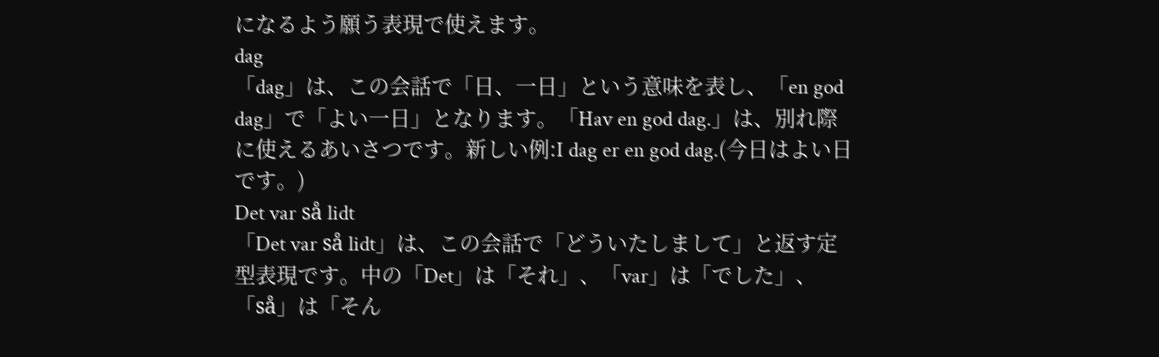になるよう願う表現で使えます。
dag
「dag」は、この会話で「日、一日」という意味を表し、「en god dag」で「よい一日」となります。「Hav en god dag.」は、別れ際に使えるあいさつです。新しい例:I dag er en god dag.(今日はよい日です。)
Det var så lidt
「Det var så lidt」は、この会話で「どういたしまして」と返す定型表現です。中の「Det」は「それ」、「var」は「でした」、「så」は「そん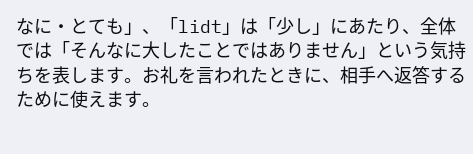なに・とても」、「lidt」は「少し」にあたり、全体では「そんなに大したことではありません」という気持ちを表します。お礼を言われたときに、相手へ返答するために使えます。